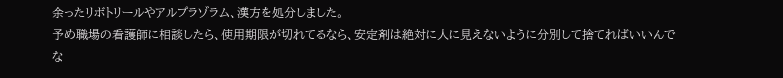余ったリボトリールやアルプラゾラム、漢方を処分しました。
予め職場の看護師に相談したら、使用期限が切れてるなら、安定剤は絶対に人に見えないように分別して捨てればいいんでな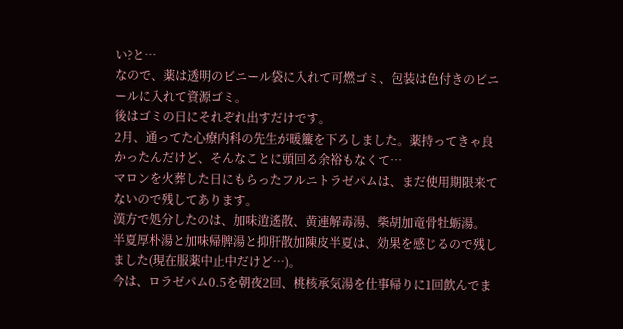い?と…
なので、薬は透明のビニール袋に入れて可燃ゴミ、包装は色付きのビニールに入れて資源ゴミ。
後はゴミの日にそれぞれ出すだけです。
2月、通ってた心療内科の先生が暖簾を下ろしました。薬持ってきゃ良かったんだけど、そんなことに頭回る余裕もなくて…
マロンを火葬した日にもらったフルニトラゼパムは、まだ使用期限来てないので残してあります。
漢方で処分したのは、加味逍遙散、黄連解毒湯、柴胡加竜骨牡蛎湯。
半夏厚朴湯と加味帰脾湯と抑肝散加陳皮半夏は、効果を感じるので残しました(現在服薬中止中だけど…)。
今は、ロラゼパム0.5を朝夜2回、桃核承気湯を仕事帰りに1回飲んでま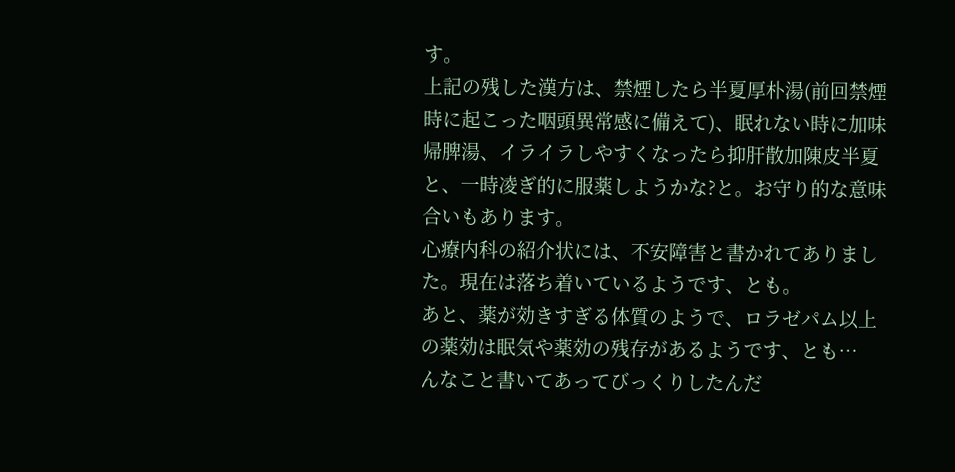す。
上記の残した漢方は、禁煙したら半夏厚朴湯(前回禁煙時に起こった咽頭異常感に備えて)、眠れない時に加味帰脾湯、イライラしやすくなったら抑肝散加陳皮半夏と、一時凌ぎ的に服薬しようかな?と。お守り的な意味合いもあります。
心療内科の紹介状には、不安障害と書かれてありました。現在は落ち着いているようです、とも。
あと、薬が効きすぎる体質のようで、ロラゼパム以上の薬効は眠気や薬効の残存があるようです、とも…
んなこと書いてあってびっくりしたんだ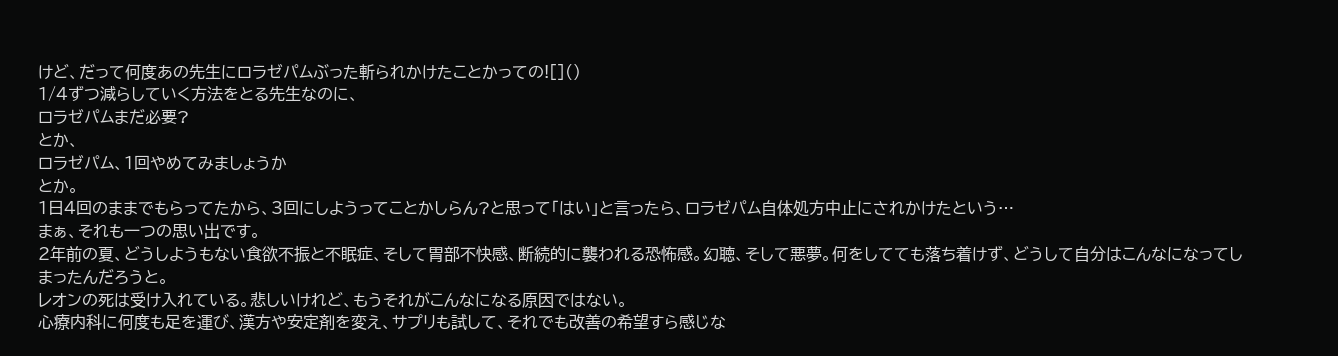けど、だって何度あの先生にロラゼパムぶった斬られかけたことかっての![]()
1/4ずつ減らしていく方法をとる先生なのに、
ロラゼパムまだ必要?
とか、
ロラゼパム、1回やめてみましょうか
とか。
1日4回のままでもらってたから、3回にしようってことかしらん?と思って「はい」と言ったら、ロラゼパム自体処方中止にされかけたという…
まぁ、それも一つの思い出です。
2年前の夏、どうしようもない食欲不振と不眠症、そして胃部不快感、断続的に襲われる恐怖感。幻聴、そして悪夢。何をしてても落ち着けず、どうして自分はこんなになってしまったんだろうと。
レオンの死は受け入れている。悲しいけれど、もうそれがこんなになる原因ではない。
心療内科に何度も足を運び、漢方や安定剤を変え、サプリも試して、それでも改善の希望すら感じな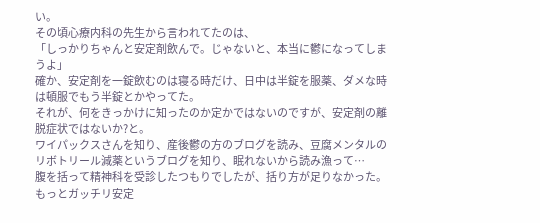い。
その頃心療内科の先生から言われてたのは、
「しっかりちゃんと安定剤飲んで。じゃないと、本当に鬱になってしまうよ」
確か、安定剤を一錠飲むのは寝る時だけ、日中は半錠を服薬、ダメな時は頓服でもう半錠とかやってた。
それが、何をきっかけに知ったのか定かではないのですが、安定剤の離脱症状ではないか?と。
ワイパックスさんを知り、産後鬱の方のブログを読み、豆腐メンタルのリボトリール減薬というブログを知り、眠れないから読み漁って…
腹を括って精神科を受診したつもりでしたが、括り方が足りなかった。
もっとガッチリ安定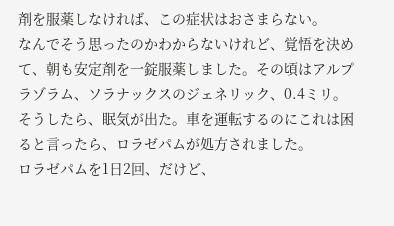剤を服薬しなければ、この症状はおさまらない。
なんでそう思ったのかわからないけれど、覚悟を決めて、朝も安定剤を一錠服薬しました。その頃はアルプラゾラム、ソラナックスのジェネリック、0.4ミリ。
そうしたら、眠気が出た。車を運転するのにこれは困ると言ったら、ロラゼパムが処方されました。
ロラゼパムを1日2回、だけど、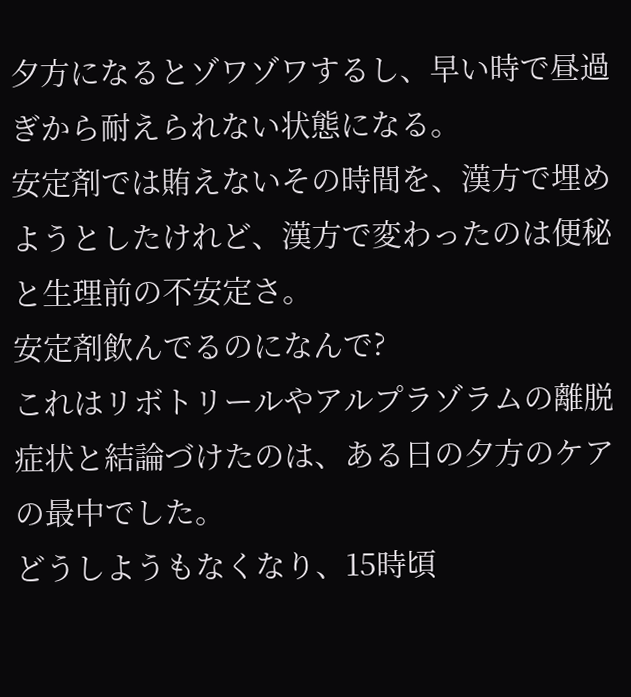夕方になるとゾワゾワするし、早い時で昼過ぎから耐えられない状態になる。
安定剤では賄えないその時間を、漢方で埋めようとしたけれど、漢方で変わったのは便秘と生理前の不安定さ。
安定剤飲んでるのになんで?
これはリボトリールやアルプラゾラムの離脱症状と結論づけたのは、ある日の夕方のケアの最中でした。
どうしようもなくなり、15時頃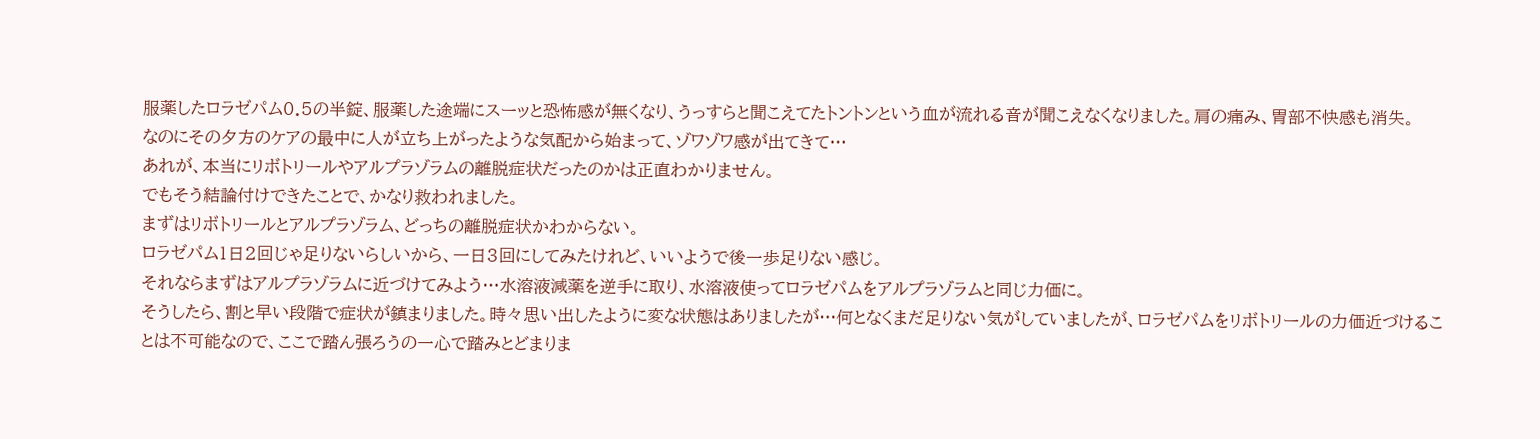服薬したロラゼパム0.5の半錠、服薬した途端にスーッと恐怖感が無くなり、うっすらと聞こえてたトントンという血が流れる音が聞こえなくなりました。肩の痛み、胃部不快感も消失。
なのにその夕方のケアの最中に人が立ち上がったような気配から始まって、ゾワゾワ感が出てきて…
あれが、本当にリボトリールやアルプラゾラムの離脱症状だったのかは正直わかりません。
でもそう結論付けできたことで、かなり救われました。
まずはリボトリールとアルプラゾラム、どっちの離脱症状かわからない。
ロラゼパム1日2回じゃ足りないらしいから、一日3回にしてみたけれど、いいようで後一歩足りない感じ。
それならまずはアルプラゾラムに近づけてみよう…水溶液減薬を逆手に取り、水溶液使ってロラゼパムをアルプラゾラムと同じ力価に。
そうしたら、割と早い段階で症状が鎮まりました。時々思い出したように変な状態はありましたが…何となくまだ足りない気がしていましたが、ロラゼパムをリボトリールの力価近づけることは不可能なので、ここで踏ん張ろうの一心で踏みとどまりま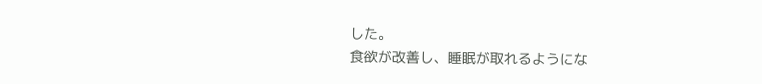した。
食欲が改善し、睡眠が取れるようにな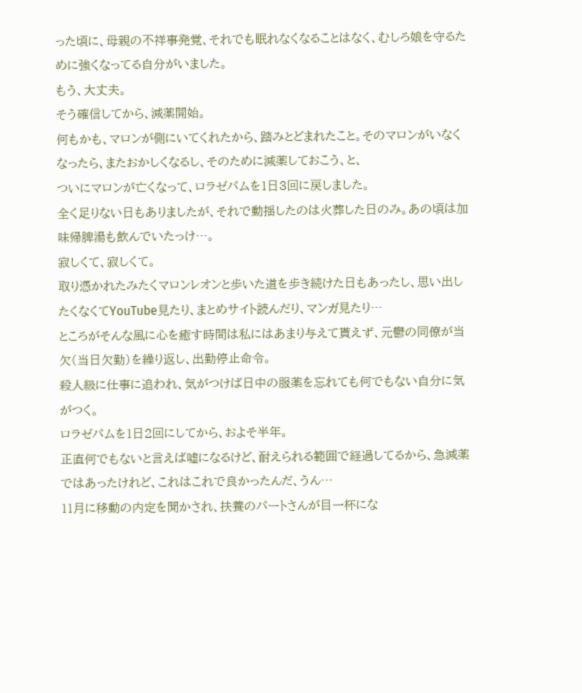った頃に、母親の不祥事発覚、それでも眠れなくなることはなく、むしろ娘を守るために強くなってる自分がいました。
もう、大丈夫。
そう確信してから、減薬開始。
何もかも、マロンが側にいてくれたから、踏みとどまれたこと。そのマロンがいなくなったら、またおかしくなるし、そのために減薬しておこう、と、
ついにマロンが亡くなって、ロラゼパムを1日3回に戻しました。
全く足りない日もありましたが、それで動揺したのは火葬した日のみ。あの頃は加味帰脾湯も飲んでいたっけ…。
寂しくて、寂しくて。
取り憑かれたみたくマロンレオンと歩いた道を歩き続けた日もあったし、思い出したくなくてYouTube見たり、まとめサイト読んだり、マンガ見たり…
ところがそんな風に心を癒す時間は私にはあまり与えて貰えず、元鬱の同僚が当欠(当日欠勤)を繰り返し、出勤停止命令。
殺人級に仕事に追われ、気がつけば日中の服薬を忘れても何でもない自分に気がつく。
ロラゼパムを1日2回にしてから、およそ半年。
正直何でもないと言えば嘘になるけど、耐えられる範囲で経過してるから、急減薬ではあったけれど、これはこれで良かったんだ、うん…
11月に移動の内定を聞かされ、扶養のパートさんが目一杯にな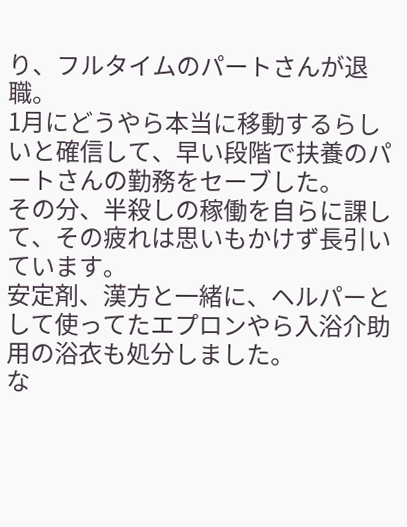り、フルタイムのパートさんが退職。
1月にどうやら本当に移動するらしいと確信して、早い段階で扶養のパートさんの勤務をセーブした。
その分、半殺しの稼働を自らに課して、その疲れは思いもかけず長引いています。
安定剤、漢方と一緒に、ヘルパーとして使ってたエプロンやら入浴介助用の浴衣も処分しました。
な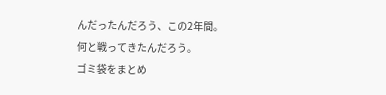んだったんだろう、この2年間。
何と戦ってきたんだろう。
ゴミ袋をまとめ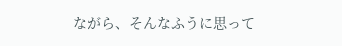ながら、そんなふうに思って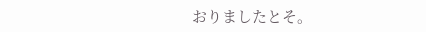おりましたとそ。